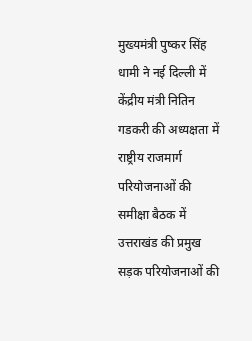मुख्यमंत्री पुष्कर सिंह धामी ने नई दिल्ली में केंद्रीय मंत्री नितिन गडकरी की अध्यक्षता में राष्ट्रीय राजमार्ग परियोजनाओं की समीक्षा बैठक में उत्तराखंड की प्रमुख सड़क परियोजनाओं की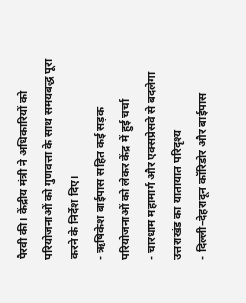पैरवी की। केंद्रीय मंत्री ने अधिकारियों को परियोजनाओं को गुणवत्ता के साथ समयबद्ध पूरा करने के निर्देश दिए।
- ऋषिकेश बाईपास सहित कई सड़क परियोजनाओं को लेकर केंद्र में हुई चर्चा
- चारधाम महामार्ग और एक्सप्रेसवे से बदलेगा उत्तराखंड का यातायात परिदृश्य
- दिल्ली–देहरादून कॉरिडोर और बाईपास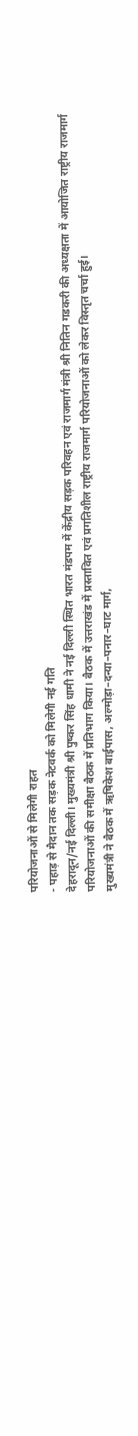परियोजनाओं से मिलेगी राहत
- पहाड़ से मैदान तक सड़क नेटवर्क को मिलेगी नई गति
देहरादून/नई दिल्ली। मुख्यमंत्री श्री पुष्कर सिंह धामी ने नई दिल्ली स्थित भारत मंडपम में केंद्रीय सड़क परिवहन एवं राजमार्ग मंत्री श्री नितिन गडकरी की अध्यक्षता में आयोजित राष्ट्रीय राजमार्ग परियोजनाओं की समीक्षा बैठक में प्रतिभाग किया। बैठक में उत्तराखंड में प्रस्तावित एवं प्रगतिशील राष्ट्रीय राजमार्ग परियोजनाओं को लेकर विस्तृत चर्चा हुई।
मुख्यमंत्री ने बैठक में ऋषिकेश बाईपास, अल्मोड़ा–दन्या–पनार–घाट मार्ग,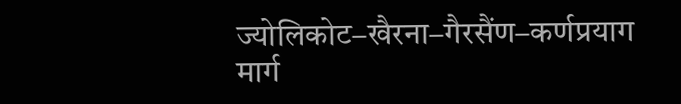ज्योलिकोट–खैरना–गैरसैंण–कर्णप्रयाग मार्ग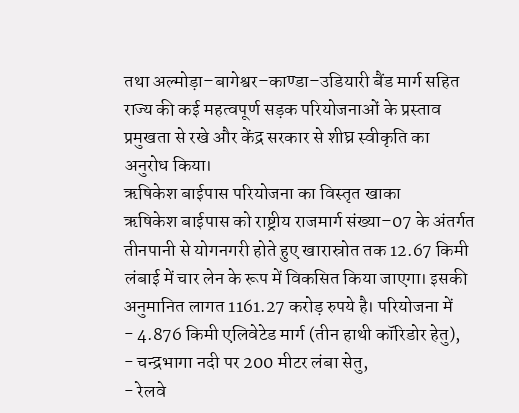तथा अल्मोड़ा–बागेश्वर–काण्डा–उडियारी बैंड मार्ग सहित राज्य की कई महत्वपूर्ण सड़क परियोजनाओं के प्रस्ताव प्रमुखता से रखे और केंद्र सरकार से शीघ्र स्वीकृति का अनुरोध किया।
ऋषिकेश बाईपास परियोजना का विस्तृत खाका
ऋषिकेश बाईपास को राष्ट्रीय राजमार्ग संख्या–07 के अंतर्गत तीनपानी से योगनगरी होते हुए खारास्रोत तक 12.67 किमी लंबाई में चार लेन के रूप में विकसित किया जाएगा। इसकी अनुमानित लागत 1161.27 करोड़ रुपये है। परियोजना में
- 4.876 किमी एलिवेटेड मार्ग (तीन हाथी कॉरिडोर हेतु),
- चन्द्रभागा नदी पर 200 मीटर लंबा सेतु,
- रेलवे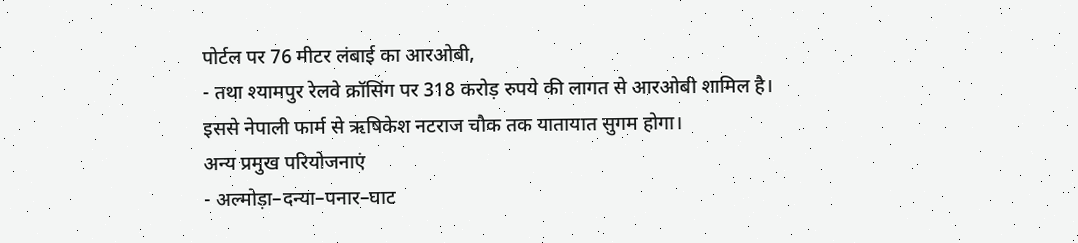पोर्टल पर 76 मीटर लंबाई का आरओबी,
- तथा श्यामपुर रेलवे क्रॉसिंग पर 318 करोड़ रुपये की लागत से आरओबी शामिल है।
इससे नेपाली फार्म से ऋषिकेश नटराज चौक तक यातायात सुगम होगा।
अन्य प्रमुख परियोजनाएं
- अल्मोड़ा–दन्या–पनार–घाट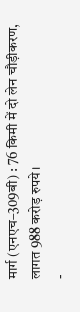मार्ग (एनएच–309बी) : 76 किमी में दो लेन चौड़ीकरण, लागत 988 करोड़ रुपये।
-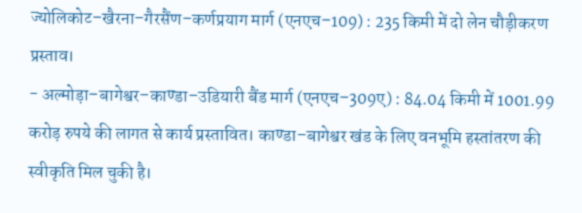ज्योलिकोट–खैरना–गैरसैंण–कर्णप्रयाग मार्ग (एनएच–109) : 235 किमी में दो लेन चौड़ीकरण प्रस्ताव।
- अल्मोड़ा–बागेश्वर–काण्डा–उडियारी बैंड मार्ग (एनएच–309ए) : 84.04 किमी में 1001.99 करोड़ रुपये की लागत से कार्य प्रस्तावित। काण्डा–बागेश्वर खंड के लिए वनभूमि हस्तांतरण की स्वीकृति मिल चुकी है।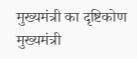मुख्यमंत्री का दृष्टिकोण
मुख्यमंत्री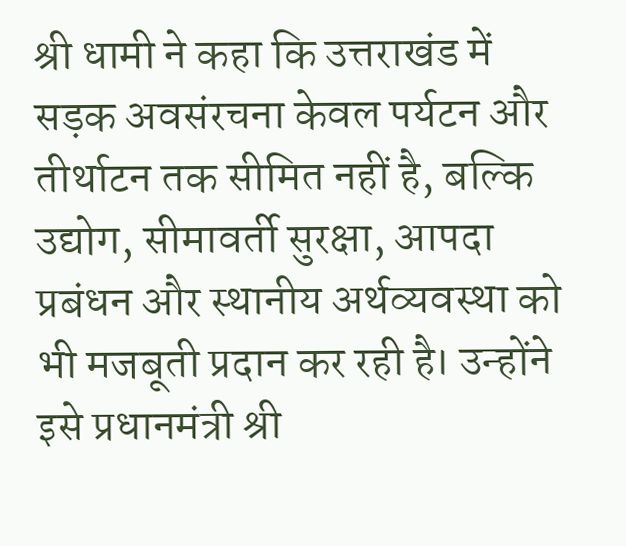श्री धामी ने कहा कि उत्तराखंड में सड़क अवसंरचना केवल पर्यटन और तीर्थाटन तक सीमित नहीं है, बल्कि उद्योग, सीमावर्ती सुरक्षा, आपदा प्रबंधन और स्थानीय अर्थव्यवस्था को भी मजबूती प्रदान कर रही है। उन्होंने इसे प्रधानमंत्री श्री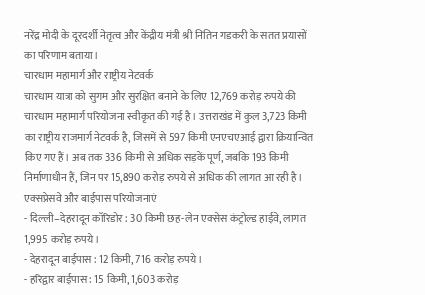नरेंद्र मोदी के दूरदर्शी नेतृत्व और केंद्रीय मंत्री श्री नितिन गडकरी के सतत प्रयासों का परिणाम बताया।
चारधाम महामार्ग और राष्ट्रीय नेटवर्क
चारधाम यात्रा को सुगम और सुरक्षित बनाने के लिए 12,769 करोड़ रुपये की चारधाम महामार्ग परियोजना स्वीकृत की गई है। उत्तराखंड में कुल 3,723 किमी का राष्ट्रीय राजमार्ग नेटवर्क है, जिसमें से 597 किमी एनएचएआई द्वारा क्रियान्वित किए गए हैं। अब तक 336 किमी से अधिक सड़कें पूर्ण, जबकि 193 किमी निर्माणाधीन हैं, जिन पर 15,890 करोड़ रुपये से अधिक की लागत आ रही है।
एक्सप्रेसवे और बाईपास परियोजनाएं
- दिल्ली–देहरादून कॉरिडोर : 30 किमी छह-लेन एक्सेस कंट्रोल्ड हाईवे, लागत 1,995 करोड़ रुपये।
- देहरादून बाईपास : 12 किमी, 716 करोड़ रुपये।
- हरिद्वार बाईपास : 15 किमी, 1,603 करोड़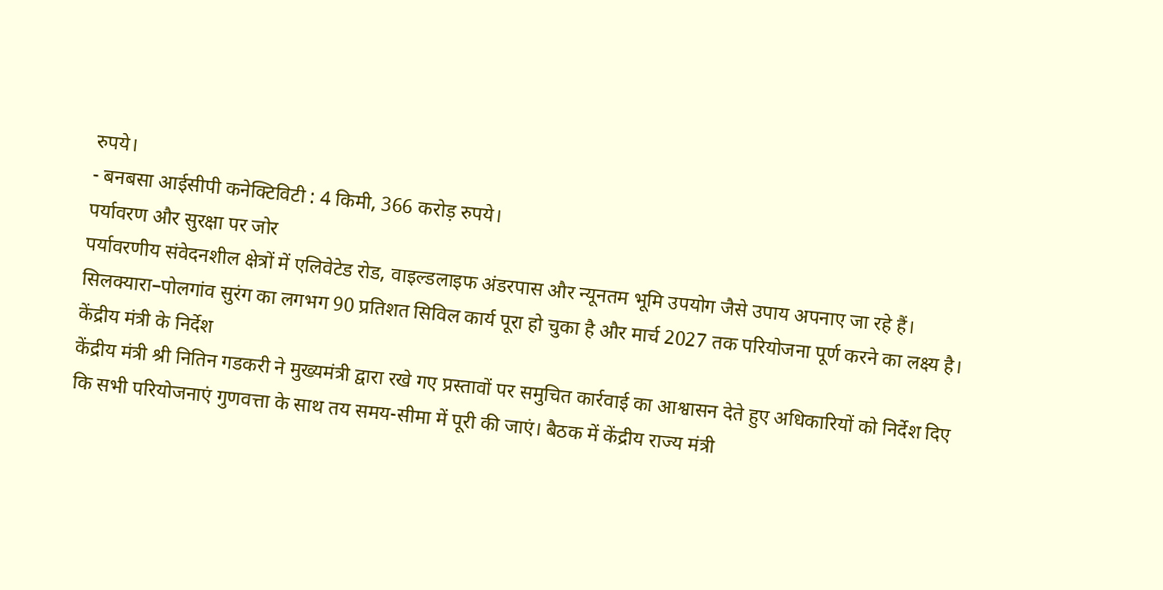रुपये।
- बनबसा आईसीपी कनेक्टिविटी : 4 किमी, 366 करोड़ रुपये।
पर्यावरण और सुरक्षा पर जोर
पर्यावरणीय संवेदनशील क्षेत्रों में एलिवेटेड रोड, वाइल्डलाइफ अंडरपास और न्यूनतम भूमि उपयोग जैसे उपाय अपनाए जा रहे हैं। सिलक्यारा–पोलगांव सुरंग का लगभग 90 प्रतिशत सिविल कार्य पूरा हो चुका है और मार्च 2027 तक परियोजना पूर्ण करने का लक्ष्य है।
केंद्रीय मंत्री के निर्देश
केंद्रीय मंत्री श्री नितिन गडकरी ने मुख्यमंत्री द्वारा रखे गए प्रस्तावों पर समुचित कार्रवाई का आश्वासन देते हुए अधिकारियों को निर्देश दिए कि सभी परियोजनाएं गुणवत्ता के साथ तय समय-सीमा में पूरी की जाएं। बैठक में केंद्रीय राज्य मंत्री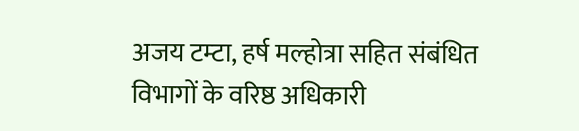अजय टम्टा, हर्ष मल्होत्रा सहित संबंधित विभागों के वरिष्ठ अधिकारी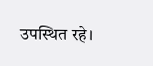उपस्थित रहे।